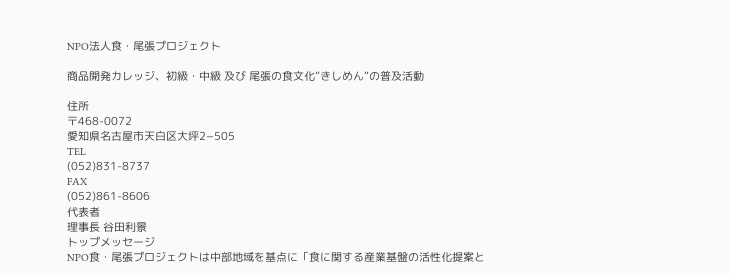NPO法人食・尾張プロジェクト

商品開発カレッジ、初級・中級 及び 尾張の食文化”きしめん”の普及活動

住所
〒468-0072
愛知県名古屋市天白区大坪2−505
TEL
(052)831-8737
FAX
(052)861-8606
代表者
理事長 谷田利景
トップメッセージ
NPO食・尾張プロジェクトは中部地域を基点に「食に関する産業基盤の活性化提案と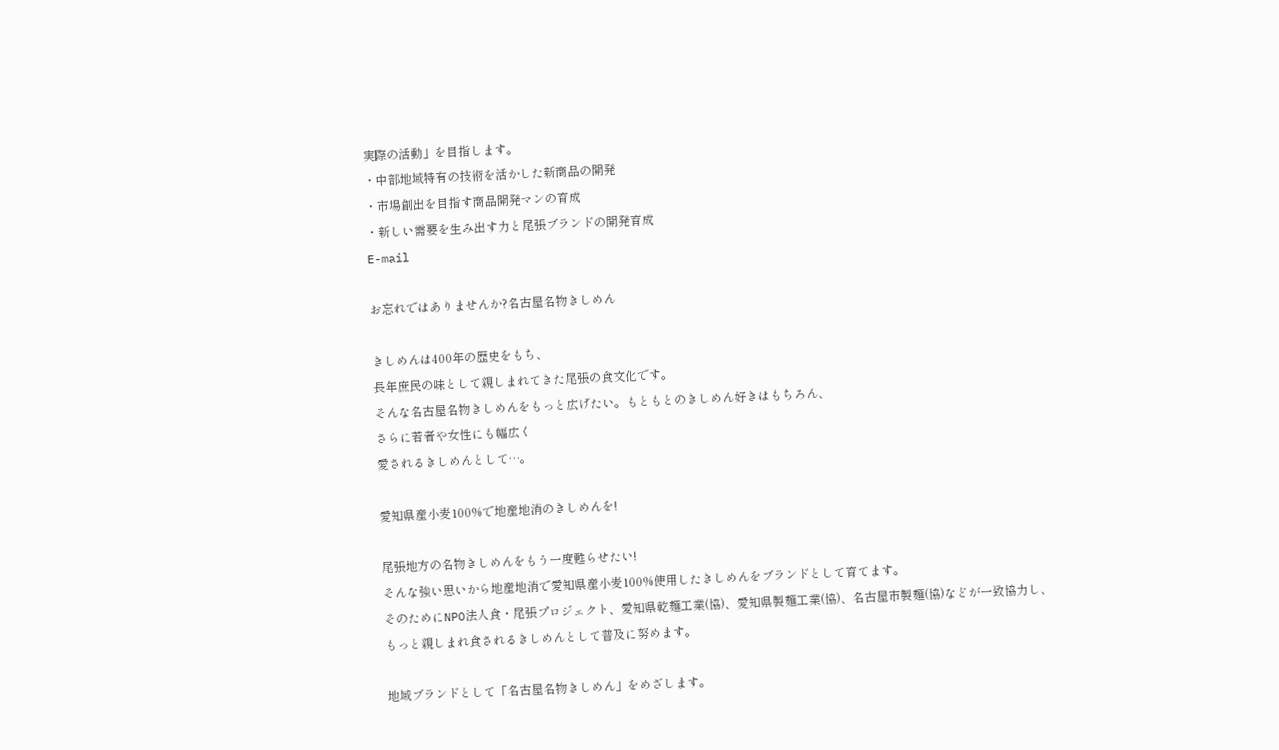実際の活動」を目指します。
・中部地域特有の技術を活かした新商品の開発
・市場創出を目指す商品開発マンの育成
・新しい需要を生み出す力と尾張ブランドの開発育成
E-mail

お忘れではありませんか?名古屋名物きしめん

きしめんは400年の歴史をもち、
長年庶民の味として親しまれてきた尾張の食文化です。
そんな名古屋名物きしめんをもっと広げたい。もともとのきしめん好きはもちろん、
さらに若者や女性にも幅広く
愛されるきしめんとして…。

愛知県産小麦100%で地産地消のきしめんを!

尾張地方の名物きしめんをもう一度甦らせたい!
そんな強い思いから地産地消で愛知県産小麦100%使用したきしめんをブランドとして育てます。
そのためにNPO法人食・尾張プロジェクト、愛知県乾麺工業(協)、愛知県製麺工業(協)、名古屋市製麺(協)などが一致協力し、
もっと親しまれ食されるきしめんとして普及に努めます。

地域ブランドとして「名古屋名物きしめん」をめざします。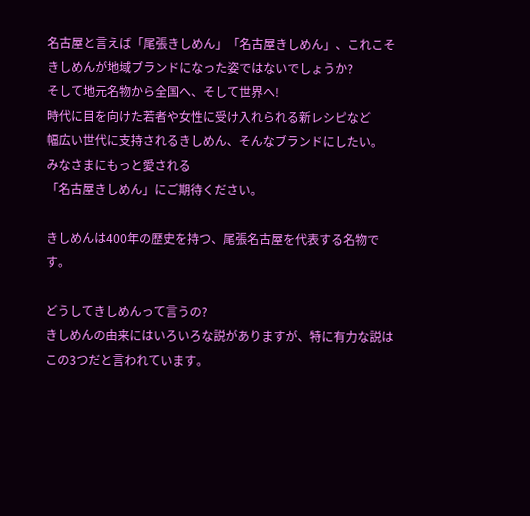名古屋と言えば「尾張きしめん」「名古屋きしめん」、これこそきしめんが地域ブランドになった姿ではないでしょうか?
そして地元名物から全国へ、そして世界へ!
時代に目を向けた若者や女性に受け入れられる新レシピなど
幅広い世代に支持されるきしめん、そんなブランドにしたい。
みなさまにもっと愛される
「名古屋きしめん」にご期待ください。

きしめんは400年の歴史を持つ、尾張名古屋を代表する名物です。

どうしてきしめんって言うの?
きしめんの由来にはいろいろな説がありますが、特に有力な説はこの3つだと言われています。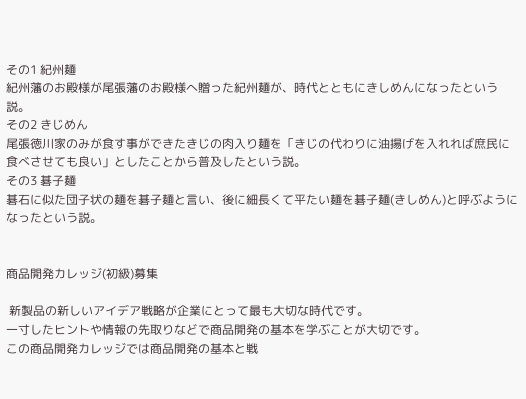その1 紀州麺
紀州藩のお殿様が尾張藩のお殿様へ贈った紀州麺が、時代とともにきしめんになったという説。
その2 きじめん
尾張徳川家のみが食す事ができたきじの肉入り麺を「きじの代わりに油揚げを入れれば庶民に食べさせても良い」としたことから普及したという説。
その3 碁子麺
碁石に似た団子状の麺を碁子麺と言い、後に細長くて平たい麺を碁子麺(きしめん)と呼ぶようになったという説。


商品開発カレッジ(初級)募集

 新製品の新しいアイデア戦略が企業にとって最も大切な時代です。
一寸したヒントや情報の先取りなどで商品開発の基本を学ぶことが大切です。
この商品開発カレッジでは商品開発の基本と戦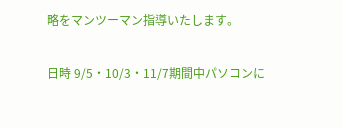略をマンツーマン指導いたします。

日時 9/5・10/3・11/7期間中パソコンに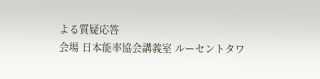よる質疑応答
会場 日本能率協会講義室 ルーセントタワ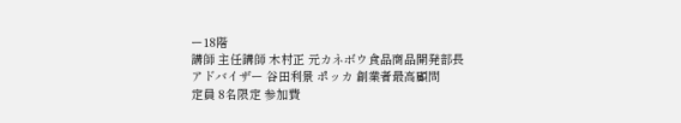ー18階
講師 主任講師 木村正 元カネボウ食品商品開発部長
アドバイザー 谷田利景 ポッカ 創業者最高顧問
定員 8名限定 参加費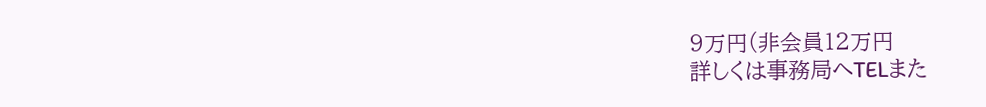9万円(非会員12万円
詳しくは事務局へTELまた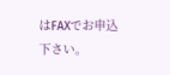はFAXでお申込下さい。